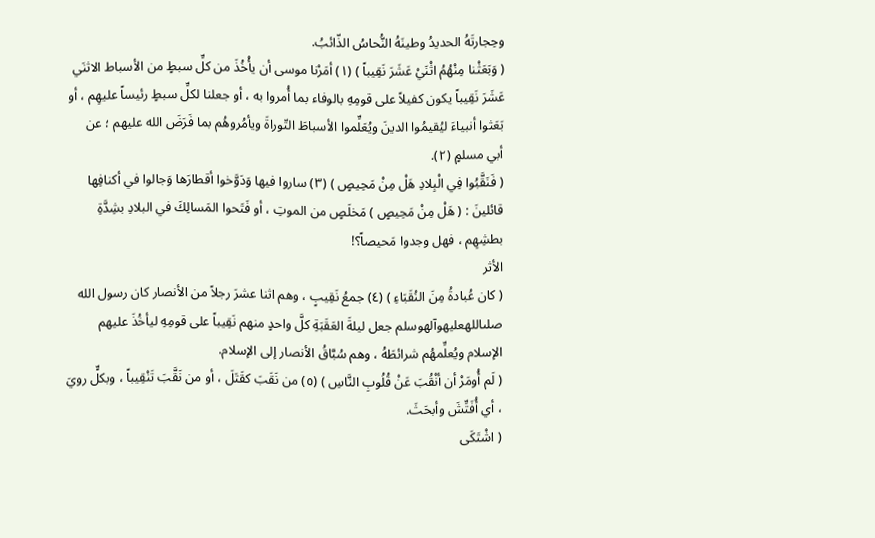وحِجارتَهُ الحديدُ وطينَهُ النُّحاسُ الذّائبُ.
( وَبَعَثْنا مِنْهُمُ اثْنَيْ عَشَرَ نَقِيباً ) (١) أمَرْنا موسى أن يأْخُذَ من كلِّ سبطٍ من الأسباط الاثنَي عَشَرَ نَقِيباً يكون كفيلاً على قومِهِ بالوفاء بما أُمروا به ، أو جعلنا لكلِّ سبطٍ رئيساً عليهِم ، أو بَعَثوا أنبياءَ ليُقيمُوا الدينَ ويُعَلِّموا الأسباطَ التّوراةَ ويأمُروهُم بما فَرَضَ الله عليهم ؛ عن أبي مسلمٍ (٢).
( فَنَقَّبُوا فِي الْبِلادِ هَلْ مِنْ مَحِيصٍ ) (٣) ساروا فيها وَدَوَّخوا أقطارَها وَجالوا في أكنافِها قائلينَ : ( هَلْ مِنْ مَحِيصٍ ) مَخلَصٍ من الموتِ ، أو فَتَحوا المَسالِكَ في البلادِ بشِدَّةِ بطشِهِم ، فهل وجدوا مَحيصاً؟!
الأثر
( كان عُبادةُ مِنَ النُقَبَاءِ ) (٤) جمعُ نَقِيبٍ ، وهم اثنا عشرَ رجلاً من الأنصار كان رسول الله صلىاللهعليهوآلهوسلم جعل ليلةَ العَقَبَةِ كلَّ واحدٍ منهم نَقِيباً على قومِهِ ليأخُذَ عليهم الإسلام ويُعلِّمهُم شرائطَهُ ، وهم سُبَّاقُ الأنصار إلى الإسلام.
( لَم أُومَرْ أن أنْقُبَ عَنْ قُلُوبِ النَّاسِ ) (٥) من نَقَبَ كقَتَلَ ، أو من نَقَّبَ تَنْقِيباً ، وبكلٍّ رويَ ، أي أُفَتِّشَ وأبحَثَ.
( اشْتَكَى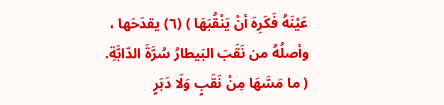عَيْنَهُ فَكَرِهَ أنْ يَنْقُبَهَا ) (٦) يقدَحَها ، وأصلُهُ من نَقَبَ البَيطارُ سُرَّةَ الدّابَّةِ.
( ما مَسَّهَا مِنْ نَقَبٍ وَلَا دَبَرٍ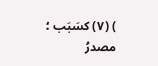) (٧) كسَبَب ؛ مصدرُ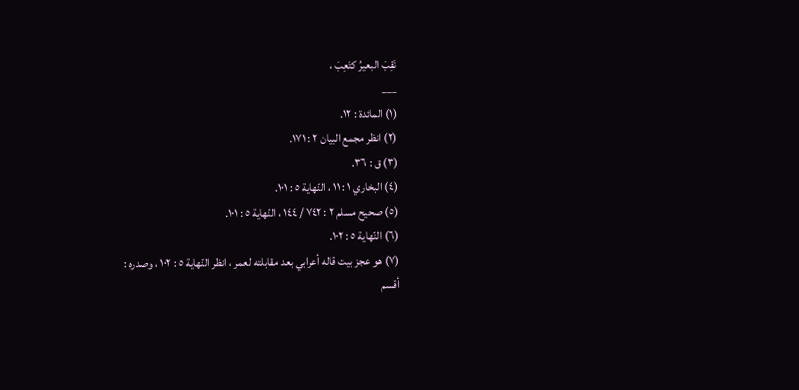نَقِبَ البعيرُ كتَعِبَ ،
___
(١) المائدة : ١٢.
(٢) انظر مجمع البيان ٢ : ١٧١.
(٣) ق : ٣٦.
(٤) البخاري ١ : ١١ ، النّهاية ٥ : ١٠١.
(٥) صحيح مسلم ٢ : ٧٤٢ / ١٤٤ ، النّهاية ٥ : ١٠١.
(٦) النّهاية ٥ : ١٠٢.
(٧) هو عجز بيت قاله أعرابي بعد مقابلته لعمر ، انظر النّهاية ٥ : ١٠٢ ، وصدره :
أقسم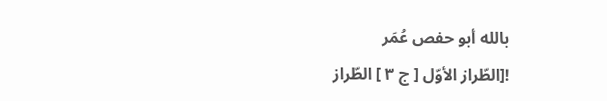بالله أبو حفص عُمَر
![الطّراز الأوّل [ ج ٣ ] الطّراز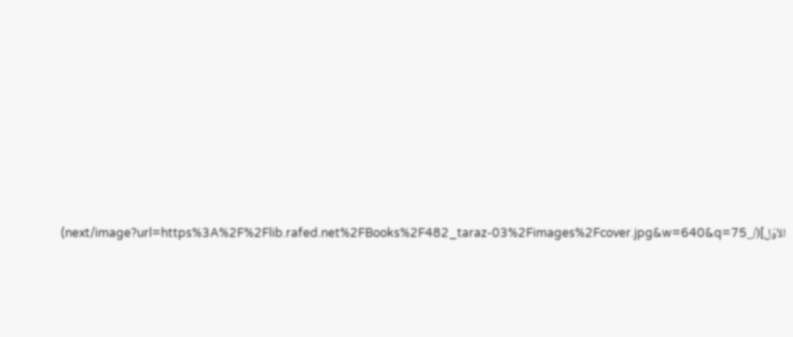الأوّل](/_next/image?url=https%3A%2F%2Flib.rafed.net%2FBooks%2F482_taraz-03%2Fimages%2Fcover.jpg&w=640&q=75)